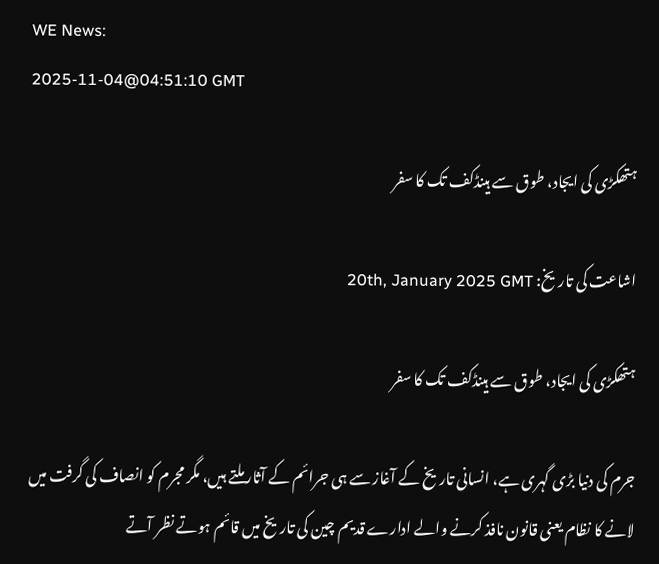WE News:
2025-11-04@04:51:10 GMT

ہتھکڑی کی ایجاد، طوق سے ہینڈکف تک کا سفر

اشاعت کی تاریخ: 20th, January 2025 GMT

ہتھکڑی کی ایجاد، طوق سے ہینڈکف تک کا سفر

جرم کی دنیا بڑی گہری ہے، انسانی تاریخ کے آغاز سے ہی جرائم کے آثار ملتے ہیں، مگر مجرم کو انصاف کی گرفت میں لانے کا نظام یعنی قانون نافذ کرنے والے ادارے قدیم چین کی تاریخ میں قائم ہوتے نظر آتے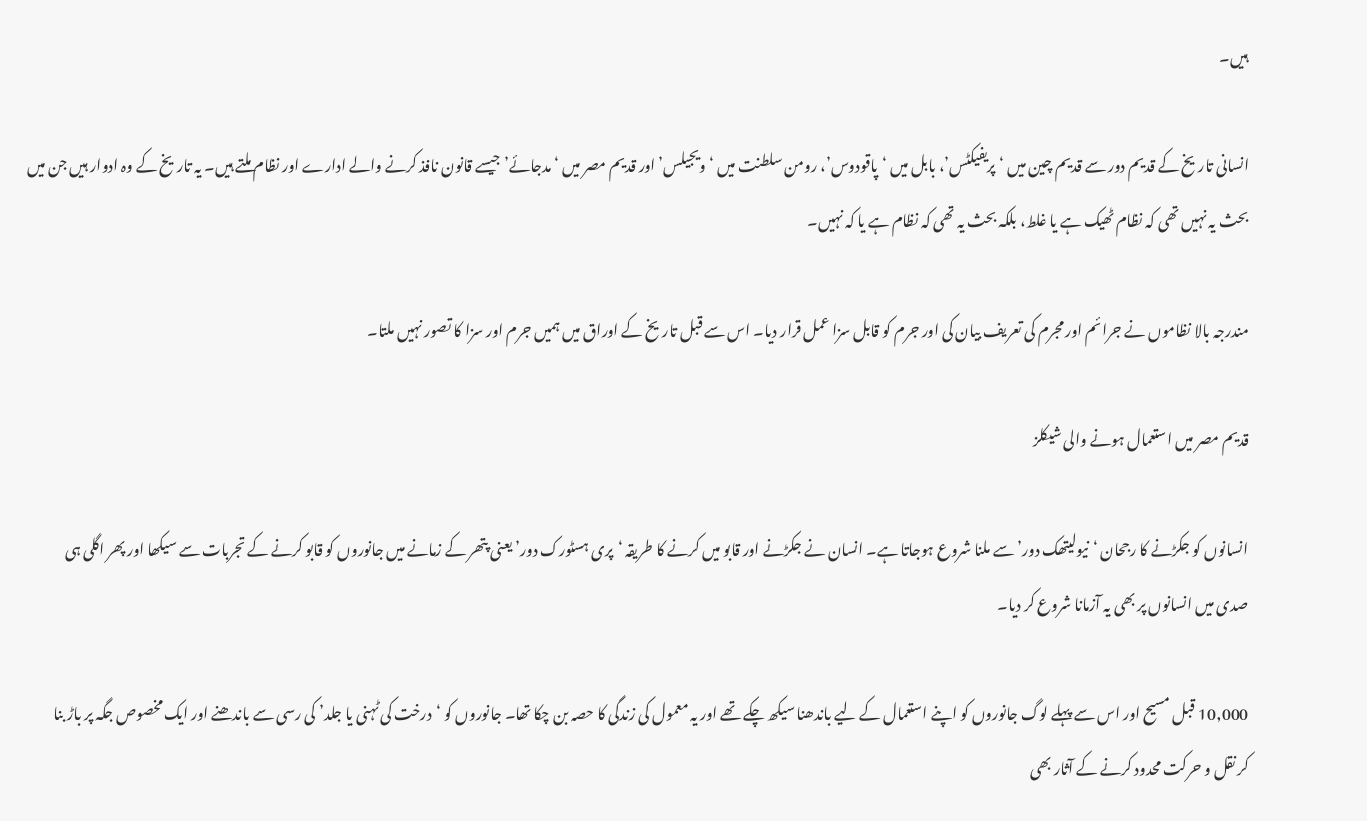ہیں۔

انسانی تاریخ کے قدیم دور سے قدیم چین میں ‘پریفیکٹس’، بابل میں ‘پاقودوس’، رومن سلطنت میں ‘ویجیلس’ اور قدیم مصر میں ‘مدجائے’ جیسے قانون نافذ کرنے والے ادارے اور نظام ملتے ہیں۔ یہ تاریخ کے وہ ادوار ہیں جن میں بحث یہ نہیں تھی کہ نظام ٹھیک ہے یا غلط، بلکہ بحث یہ تھی کہ نظام ہے یا کہ نہیں۔

مندرجہ بالا نظاموں نے جرائم اور مجرم کی تعریف بیان کی اور جرم کو قابل سزا عمل قرار دیا۔ اس سے قبل تاریخ کے اوراق میں ہمیں جرم اور سزا کا تصور نہیں ملتا۔

قدیم مصر میں استعمال ہونے والی شیکلز

انسانوں کو جکڑنے کا رجحان ‘نیولیتھک دور’ سے ملنا شروع ہوجاتا ہے۔ انسان نے جکڑنے اور قابو میں کرنے کا طریقہ ‘پری ہسٹورک دور’ یعنی پتھر کے زمانے میں جانوروں کو قابو کرنے کے تجربات سے سیکھا اور پھر اگلی ہی صدی میں انسانوں پر بھی یہ آزمانا شروع کر دیا۔

10,000 قبل مسیح اور اس سے پہلے لوگ جانوروں کو اپنے استعمال کے لیے باندھنا سیکھ چکے تھے اور یہ معمول کی زندگی کا حصہ بن چکا تھا۔ جانوروں کو ‘درخت کی ٹہنی یا جلد’ کی رسی سے باندھنے اور ایک مخصوص جگہ پر باڑ بنا کر نقل و حرکت محدود کرنے کے آثار بھی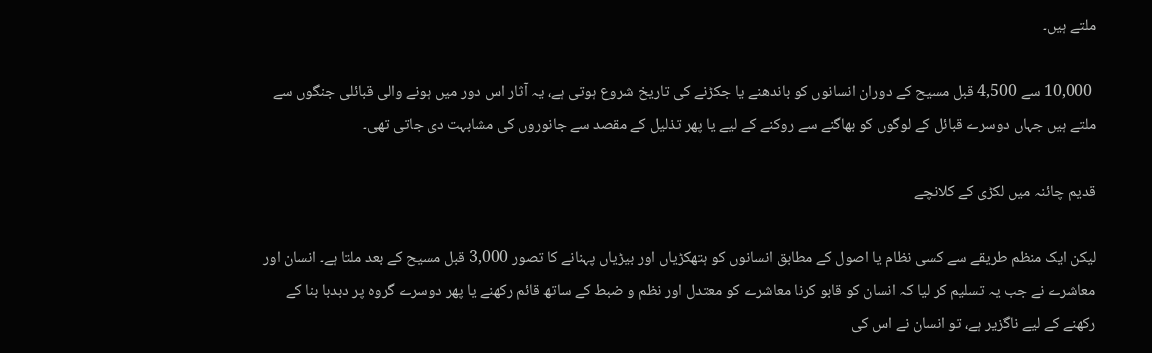ملتے ہیں۔

 10,000 سے 4,500 قبل مسیح کے دوران انسانوں کو باندھنے یا جکڑنے کی تاریخ شروع ہوتی ہے، یہ آثار اس دور میں ہونے والی قبائلی جنگوں سے ملتے ہیں جہاں دوسرے قبائل کے لوگوں کو بھاگنے سے روکنے کے لیے یا پھر تذلیل کے مقصد سے جانوروں کی مشابہت دی جاتی تھی۔

قدیم چائنہ میں لکڑی کے کلانچے

لیکن ایک منظم طریقے سے کسی نظام یا اصول کے مطابق انسانوں کو ہتھکڑیاں اور بیڑیاں پہنانے کا تصور 3,000 قبل مسیح کے بعد ملتا ہے۔ انسان اور معاشرے نے جب یہ تسلیم کر لیا کہ انسان کو قابو کرنا معاشرے کو معتدل اور نظم و ضبط کے ساتھ قائم رکھنے یا پھر دوسرے گروہ پر دبدبا بنا کے رکھنے کے لیے ناگزیر ہے، تو انسان نے اس کی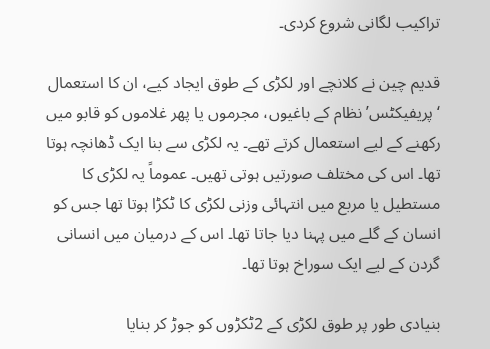تراکیب لگانی شروع کردی۔

قدیم چین نے کلانچے اور لکڑی کے طوق ایجاد کیے، ان کا استعمال ‘پریفیکٹس’ نظام کے باغیوں، مجرموں یا پھر غلاموں کو قابو میں رکھنے کے لیے استعمال کرتے تھے۔ یہ لکڑی سے بنا ایک ڈھانچہ ہوتا تھا۔ اس کی مختلف صورتیں ہوتی تھیں۔ عموماً یہ لکڑی کا مستطیل یا مربع میں انتہائی وزنی لکڑی کا ٹکڑا ہوتا تھا جس کو انسان کے گلے میں پہنا دیا جاتا تھا۔ اس کے درمیان میں انسانی گردن کے لیے ایک سوراخ ہوتا تھا۔

بنیادی طور پر طوق لکڑی کے 2ٹکڑوں کو جوڑ کر بنایا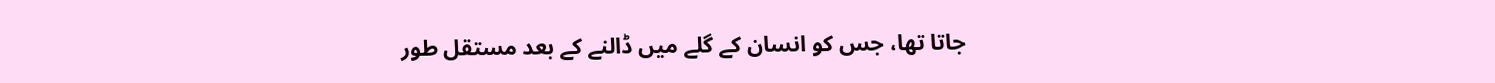جاتا تھا، جس کو انسان کے گلے میں ڈالنے کے بعد مستقل طور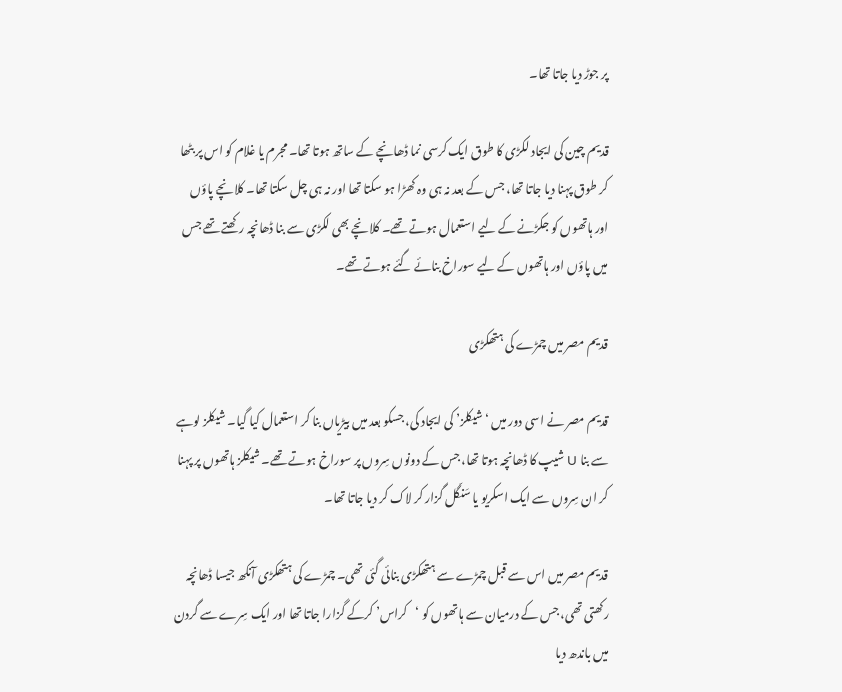پر جوڑ دیا جاتا تھا۔

قدیم چین کی ایجاد لکڑی کا طوق ایک کرسی نما ڈھانچے کے ساتھ ہوتا تھا۔ مجرم یا غلام کو اس پر بٹھا کر طوق پہنا دیا جاتا تھا، جس کے بعد نہ ہی وہ کھڑا ہو سکتا تھا اور نہ ہی چل سکتا تھا۔ کلانچے پاؤں اور ہاتھوں کو جکڑنے کے لیے استعمال ہوتے تھے۔ کلانچے بھی لکڑی سے بنا ڈھانچہ رکھتے تھے جس میں پاؤں اور ہاتھوں کے لیے سوراخ بنائے گئے ہوتے تھے۔

قدیم مصر میں چمڑے کی ہتھکڑی

قدیم مصر نے اسی دور میں ‘شیکلز’ کی ایجاد کی، جسکو بعد میں بیڑیاں بنا کر استعمال کیا گیا۔ شیکلز لوہے سے بنا U شیپ کا ڈھانچہ ہوتا تھا، جس کے دونوں سِروں پر سوراخ ہوتے تھے۔ شیکلز ہاتھوں پر پہنا کر ان سِروں سے ایک اسکریو یا سَنگّل گزار کر لاک کر دیا جاتا تھا۔

قدیم مصر میں اس سے قبل چمڑے سے ہتھکڑی بنائی گئی تھی۔ چمڑے کی ہتھکڑی آنکھ جیسا ڈھانچہ رکھتی تھی، جس کے درمیان سے ہاتھوں کو ‘کراس’ کرکے گزارا جاتا تھا اور ایک سِرے سے گردن میں باندھ دیا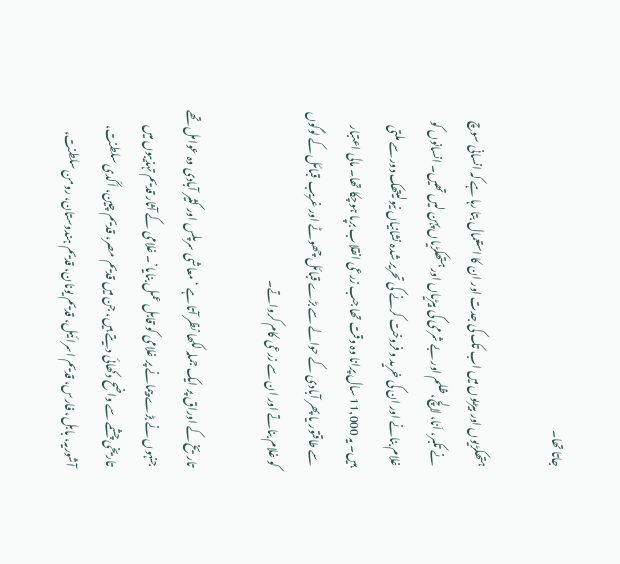جاتا تھا۔

ہتھکڑیوں اور بیڑیوں میں اب تک کی جدت اور ان کا استعمال بتا رہا ہے کہ انسانی سوچ نے تکبر، اَنا، لالچ، ظلم اور بے شرمی کی بیڑیاں اور ہتھکڑیاں پہن لیں تھیں۔ انسانوں کو غلام بنانے اور ان کی خرید و فروخت کرنے کی تحریر شدہ نشانیاں نیولیتھک دور سے ملتی ہیں۔ یہ 11,000 سال پرانا وہ وقت تھا جب زرعی انقلاب برپا ہوچکا تھا۔ مالی اعتبار سے طاقتور یا پھر آبادی کے حوالے سے بڑے قبائل چھوٹے اور غریب قبائل کے لوگوں کو غلام بناتے اور ان سے زرعی کام کرواتے۔

تاریخ کے اوراق پر ایک جملہ لکھا نظر آتا ہے ‘معاشی سرپلس اور کثیر آبادی وہ عوامل تھے جنہوں نے بڑے پیمانے پر غلامی کو قابل عمل بنایا’۔ غلامی کے آثار قدیم تہذیبوں میں تاریخی چشمے سے واضح دکھائی دیتے ہیں، جن میں قدیم مصر، قدیم چین، اَکّدی سلطنت، آشوریہ، بابل، فارس، قدیم اسرائیل، قدیم یونان، قدیم ہندوستان، رومن سلطنت،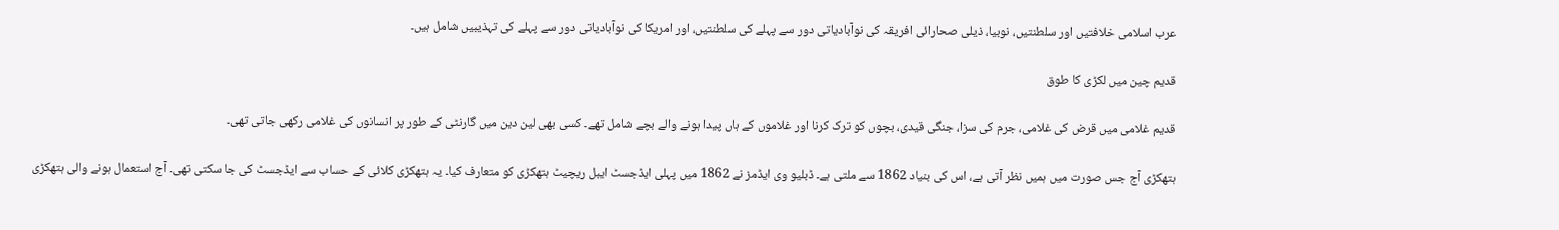عرب اسلامی خلافتیں اور سلطنتیں، نوبیا، ذیلی صحارائی افریقہ کی نوآبادیاتی دور سے پہلے کی سلطنتیں، اور امریکا کی نوآبادیاتی دور سے پہلے کی تہذیبیں شامل ہیں۔

قدیم چین میں لکڑی کا طوق

قدیم غلامی میں قرض کی غلامی، جرم کی سزا، جنگی قیدی، بچوں کو ترک کرنا اور غلاموں کے ہاں پیدا ہونے والے بچے شامل تھے۔ کسی بھی لین دین میں گارنٹی کے طور پر انسانوں کی غلامی رکھی جاتی تھی۔

ہتھکڑی آج جس صورت میں ہمیں نظر آتی ہے، اس کی بنیاد 1862 سے ملتی ہے۔ ڈبلیو وی ایڈمز نے 1862 میں پہلی ایڈجسٹ ایبل ریچیٹ ہتھکڑی کو متعارف کیا۔ یہ ہتھکڑی کلائی کے حساب سے ایڈجسٹ کی جا سکتی تھی۔ آج استعمال ہونے والی ہتھکڑی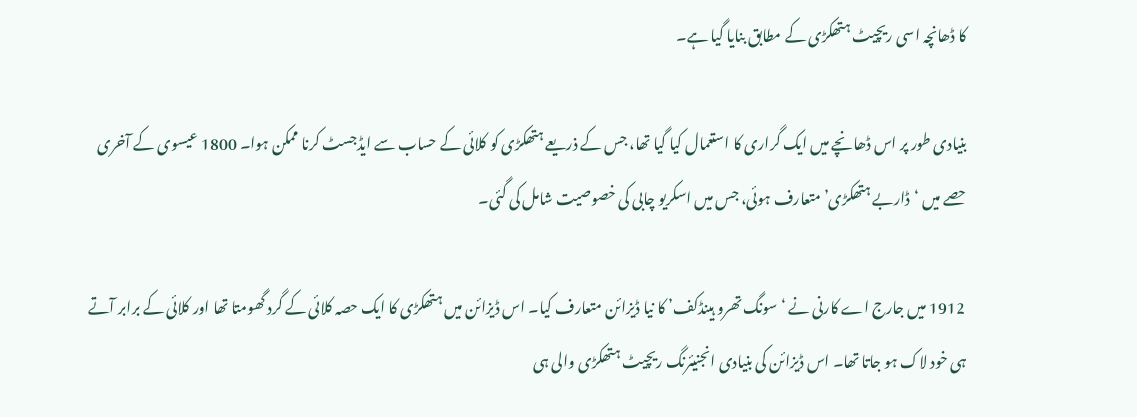کا ڈھانچہ اسی ریچیٹ ہتھکڑی کے مطابق بنایا گیا ہے۔

بنیادی طور پر اس ڈھانچے میں ایک گراری کا استعمال کیا گیا تھا، جس کے ذریعے ہتھکڑی کو کلائی کے حساب سے ایڈجسٹ کرنا ممکن ہوا۔ 1800 عیسوی کے آخری حصے میں ‘ڈاربے ہتھکڑی’ متعارف ہوئی، جس میں اسکریو چابی کی خصوصیت شامل کی گئی۔

 1912 میں جارج اے کارنی نے ‘سونگ تھرو ہینڈکف’ کا نیا ڈیزائن متعارف کیا۔ اس ڈیزائن میں ہتھکڑی کا ایک حصہ کلائی کے گرد گھومتا تھا اور کلائی کے برابر آتے ہی خود لاک ہو جاتا تھا۔ اس ڈیزائن کی بنیادی انجنیئرنگ ریچیٹ ہتھکڑی والی ہی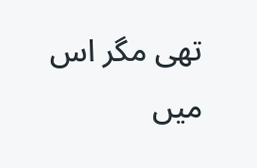تھی مگر اس میں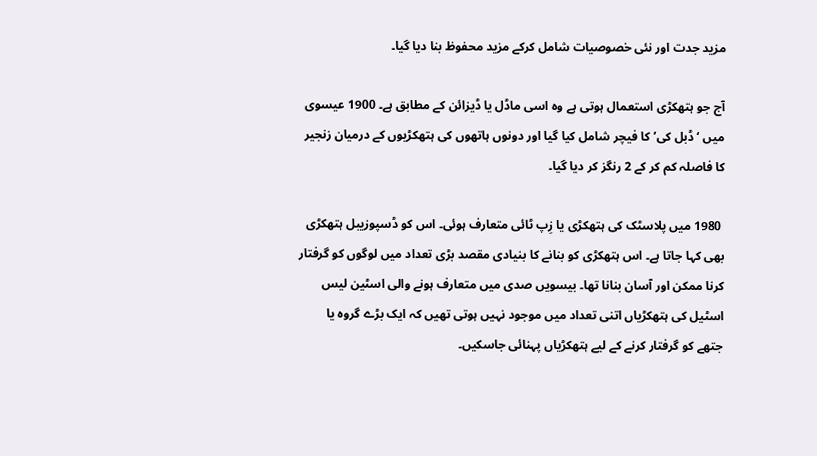مزید جدت اور نئی خصوصیات شامل کرکے مزید محفوظ بنا دیا گیا۔

آج جو ہتھکڑی استعمال ہوتی ہے وہ اسی ماڈل یا ڈیزائن کے مطابق ہے۔ 1900 عیسوی میں ‘ڈبل کی’ کا فیچر شامل کیا گیا اور دونوں ہاتھوں کی ہتھکڑیوں کے درمیان زنجیر کا فاصلہ کم کر کے 2 رنگز کر دیا گیا۔

 1980 میں پلاسٹک کی ہتھکڑی یا زِپ ٹائی متعارف ہوئی۔ اس کو ڈسپوزیبل ہتھکڑی بھی کہا جاتا ہے۔ اس ہتھکڑی کو بنانے کا بنیادی مقصد بڑی تعداد میں لوگوں کو گرفتار کرنا ممکن اور آسان بنانا تھا۔ بیسویں صدی میں متعارف ہونے والی اسٹین لیس اسٹیل کی ہتھکڑیاں اتنی تعداد میں موجود نہیں ہوتی تھیں کہ ایک بڑے گروہ یا جتھے کو گرفتار کرنے کے لیے ہتھکڑیاں پہنائی جاسکیں۔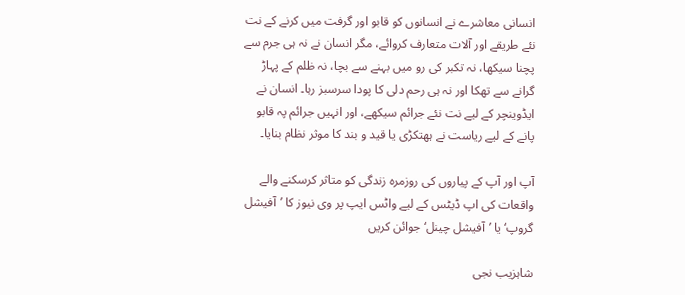انسانی معاشرے نے انسانوں کو قابو اور گرفت میں کرنے کے نت نئے طریقے اور آلات متعارف کروائے، مگر انسان نے نہ ہی جرم سے پچنا سیکھا، نہ تکبر کی رو میں بہنے سے بچا، نہ ظلم کے پہاڑ گرانے سے تھکا اور نہ ہی رحم دلی کا پودا سرسبز رہا۔ انسان نے ایڈوینچر کے لیے نت نئے جرائم سیکھے، اور انہیں جرائم پہ قابو پانے کے لیے ریاست نے ہھتکڑی یا قید و بند کا موثر نظام بنایا۔

آپ اور آپ کے پیاروں کی روزمرہ زندگی کو متاثر کرسکنے والے واقعات کی اپ ڈیٹس کے لیے واٹس ایپ پر وی نیوز کا ’آفیشل گروپ‘ یا ’آفیشل چینل‘ جوائن کریں

شاہزیب نجی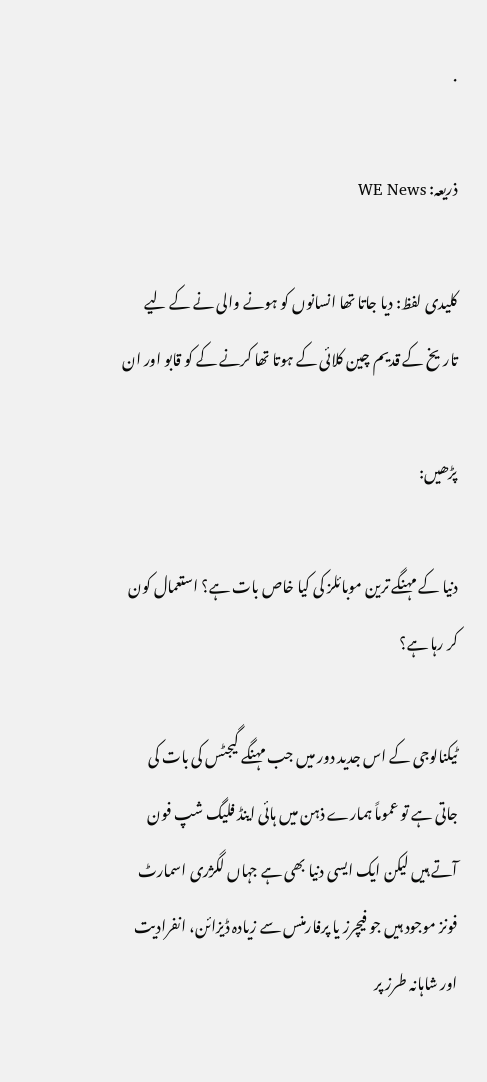.

ذریعہ: WE News

کلیدی لفظ: دیا جاتا تھا انسانوں کو ہونے والی نے کے لیے تاریخ کے قدیم چین کلائی کے ہوتا تھا کرنے کے کو قابو اور ان

پڑھیں:

دنیا کے مہنگے ترین موبائلز کی کیا خاص بات ہے؟ استعمال کون کر رہا ہے؟

ٹیکنالوجی کے اس جدید دور میں جب مہنگے گیجٹس کی بات کی جاتی ہے تو عموماً ہمارے ذہن میں ہائی اینڈ فلیگ شپ فون آتے ہیں لیکن ایک ایسی دنیا بھی ہے جہاں لگژری اسمارٹ فونز موجود ہیں جو فیچرز یا پرفارمنس سے زیادہ ڈیزائن، انفرادیت اور شاہانہ طرز پر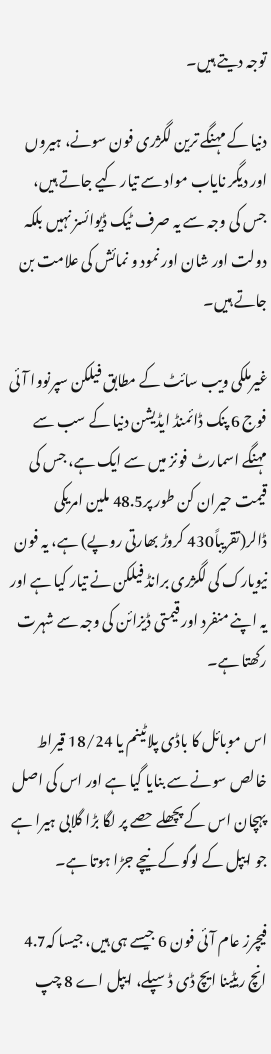توجہ دیتے ہیں۔

دنیا کے مہنگے ترین لگژری فون سونے، ہیروں اور دیگر نایاب مواد سے تیار کیے جاتے ہیں، جس کی وجہ سے یہ صرف ٹیک ڈیوائسز نہیں بلکہ دولت اور شان اور نمود و نمائش کی علامت بن جاتے ہیں۔

غیرملکی ویب سائٹ کے مطابق فیلکن سپرنووا آئی فوج 6 پنک ڈائمنڈ ایڈیشن دنیا کے سب سے مہنگے اسمارٹ فونز میں سے ایک ہے، جس کی قیمت حیران کن طور پر48.5 ملین امریکی ڈالر(تقریباً430 کروڑ بھارتی روپے) ہے، یہ فون نیویارک کی لگژری برانڈ فیلکن نے تیار کیا ہے اور یہ اپنے منفرد اور قیمتی ڈیزائن کی وجہ سے شہرت رکھتا ہے۔

اس موبائل کا باڈی پلاٹینم یا 18/24 قیراط خالص سونے سے بنایا گیا ہے اور اس کی اصل پہچان اس کے پچھلے حصے پر لگا بڑا گلابی ہیرا ہے جو ایپل کے لوگو کے نیچے جڑا ہوتا ہے۔

فیچرز عام آئی فون 6 جیسے ہی ہیں، جیسا کہ4.7 انچ ریٹینا ایچ ڈی ڈسپلے، ایپل اے 8 چپ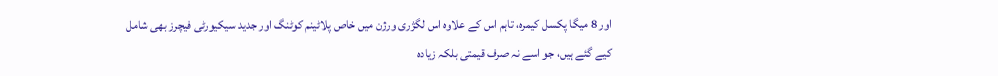اور 8 میگا پکسل کیمرہ، تاہم اس کے علاوہ اس لگژری ورژن میں خاص پلاٹینم کوٹنگ اور جدید سیکیورٹی فیچرز بھی شامل کیے گئے ہیں، جو اسے نہ صرف قیمتی بلکہ زیادہ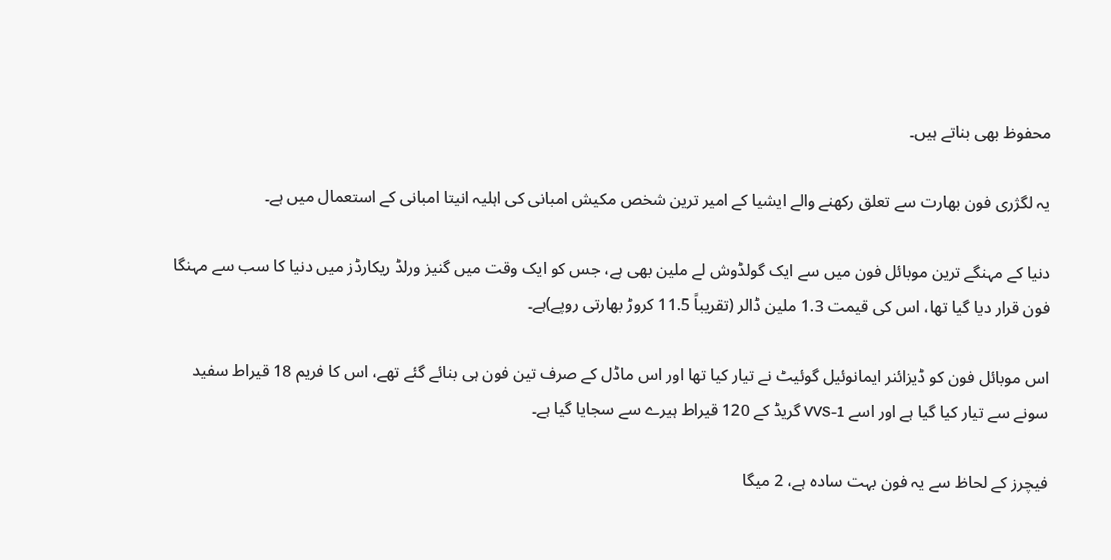محفوظ بھی بناتے ہیں۔

یہ لگژری فون بھارت سے تعلق رکھنے والے ایشیا کے امیر ترین شخص مکیش امبانی کی اہلیہ انیتا امبانی کے استعمال میں ہے۔

دنیا کے مہنگے ترین موبائل فون میں سے ایک گولڈوش لے ملین بھی ہے، جس کو ایک وقت میں گنیز ورلڈ ریکارڈز میں دنیا کا سب سے مہنگا فون قرار دیا گیا تھا، اس کی قیمت 1.3 ملین ڈالر (تقریباً 11.5 کروڑ بھارتی روپے)ہے۔

اس موبائل فون کو ڈیزائنر ایمانوئیل گوئیٹ نے تیار کیا تھا اور اس ماڈل کے صرف تین فون ہی بنائے گئے تھے، اس کا فریم 18 قیراط سفید سونے سے تیار کیا گیا ہے اور اسے VVS-1 گریڈ کے 120 قیراط ہیرے سے سجایا گیا ہے۔

فیچرز کے لحاظ سے یہ فون بہت سادہ ہے، 2 میگا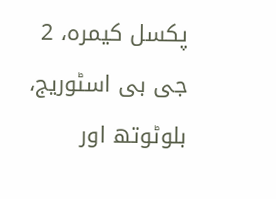پکسل کیمرہ، 2 جی بی اسٹوریج، بلوٹوتھ اور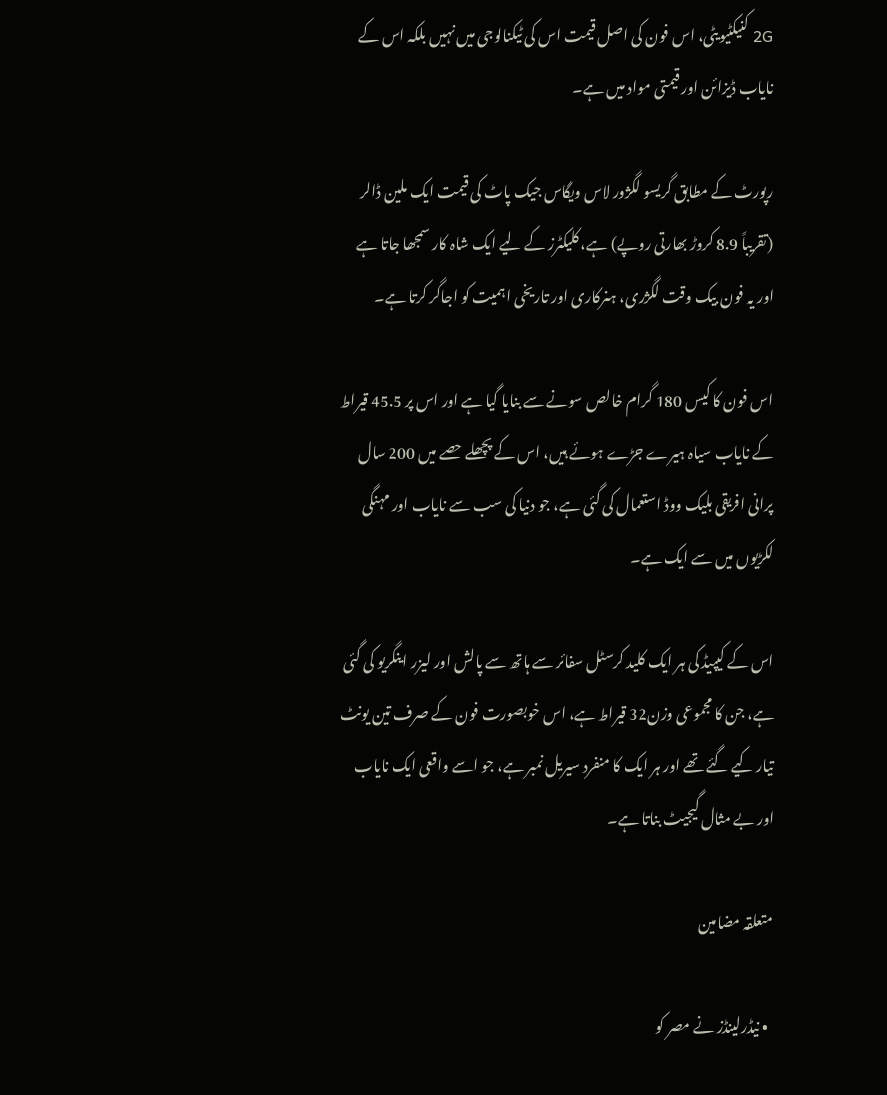2G کنیکٹیویٹی، اس فون کی اصل قیمت اس کی ٹیکنالوجی میں نہیں بلکہ اس کے نایاب ڈیزائن اور قیمتی مواد میں ہے۔

رپورٹ کے مطابق گریسو لگژور لاس ویگاس جیک پاٹ کی قیمت ایک ملین ڈالر (تقریباً 8.9 کروڑ بھارتی روپے) ہے، کلیکٹرز کے لیے ایک شاہ کار سمجھا جاتا ہے اور یہ فون بیک وقت لگژری، ہنرکاری اور تاریخی اہمیت کو اجاگر کرتا ہے۔

اس فون کا کیس 180 گرام خالص سونے سے بنایا گیا ہے اور اس پر 45.5 قیراط کے نایاب سیاہ ہیرے جڑے ہوئے ہیں، اس کے پچھلے حصے میں 200 سال پرانی افریقی بلیک ووڈ استعمال کی گئی ہے، جو دنیا کی سب سے نایاب اور مہنگی لکڑیوں میں سے ایک ہے۔

اس کے کیپیڈ کی ہر ایک کلید کرسٹل سفائر سے ہاتھ سے پالش اور لیزر اینگریو کی گئی ہے، جن کا مجموعی وزن32 قیراط ہے، اس خوبصورت فون کے صرف تین یونٹ تیار کیے گئے تھے اور ہر ایک کا منفرد سیریل نمبر ہے، جو اسے واقعی ایک نایاب اور بے مثال گیجیٹ بناتا ہے۔

متعلقہ مضامین

  • نیڈرلینڈز نے مصر کو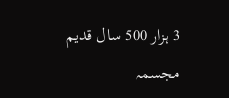3 ہزار 500 سال قدیم مجسمہ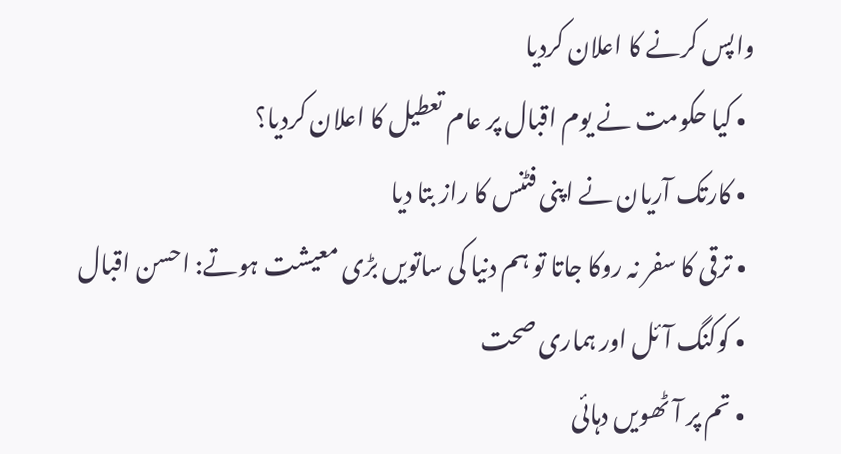واپس کرنے کا اعلان کردیا
  • کیا حکومت نے یوم اقبال پر عام تعطیل کا اعلان کردیا؟
  • کارتک آریان نے اپنی فٹنس کا راز بتا دیا
  • ترقی کا سفر نہ روکا جاتا تو ہم دنیا کی ساتویں بڑی معیشت ہوتے: احسن اقبال
  • کوکنگ آئل اور ہماری صحت
  • تم پر آٹھویں دہائی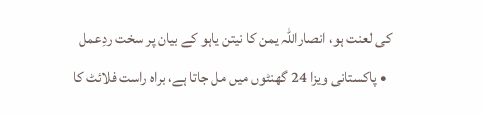کی لعنت ہو، انصاراللہ یمن کا نیتن یاہو کے بیان پر سخت ردِعمل
  • پاکستانی ویزا 24 گھنٹوں میں مل جاتا ہے، براہ راست فلائٹ کا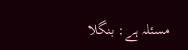مسئلہ ہے: بنگلا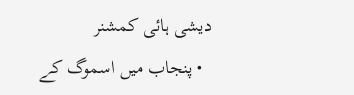دیشی ہائی کمشنر
  • پنجاب میں اسموگ کے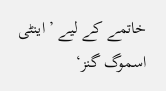خاتمے کے لیے ’اینٹی اسموگ گنز‘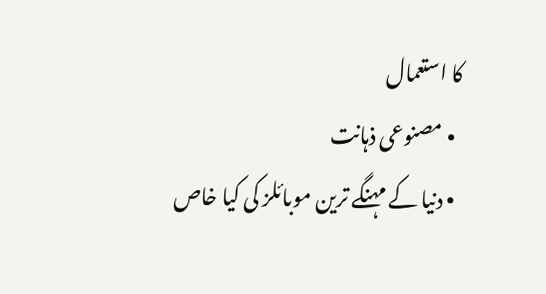کا استعمال
  • مصنوعی ذہانت
  • دنیا کے مہنگے ترین موبائلز کی کیا خاص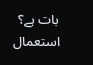بات ہے؟ استعمال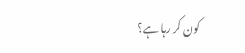کون کر رہا ہے؟